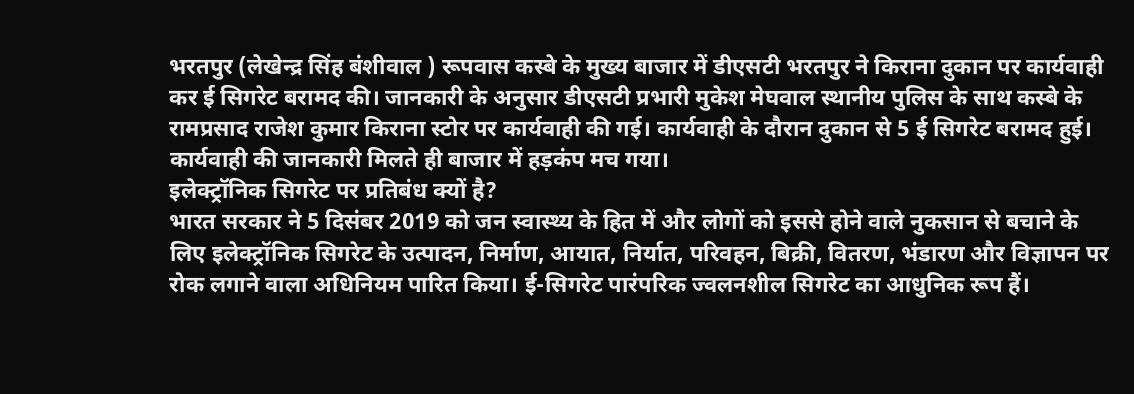भरतपुर (लेखेन्द्र सिंह बंशीवाल ) रूपवास कस्बे के मुख्य बाजार में डीएसटी भरतपुर ने किराना दुकान पर कार्यवाही कर ई सिगरेट बरामद की। जानकारी के अनुसार डीएसटी प्रभारी मुकेश मेघवाल स्थानीय पुलिस के साथ कस्बे के रामप्रसाद राजेश कुमार किराना स्टोर पर कार्यवाही की गई। कार्यवाही के दौरान दुकान से 5 ई सिगरेट बरामद हुई। कार्यवाही की जानकारी मिलते ही बाजार में हड़कंप मच गया।
इलेक्ट्रॉनिक सिगरेट पर प्रतिबंध क्यों है?
भारत सरकार ने 5 दिसंबर 2019 को जन स्वास्थ्य के हित में और लोगों को इससे होने वाले नुकसान से बचाने के लिए इलेक्ट्रॉनिक सिगरेट के उत्पादन, निर्माण, आयात, निर्यात, परिवहन, बिक्री, वितरण, भंडारण और विज्ञापन पर रोक लगाने वाला अधिनियम पारित किया। ई-सिगरेट पारंपरिक ज्वलनशील सिगरेट का आधुनिक रूप हैं।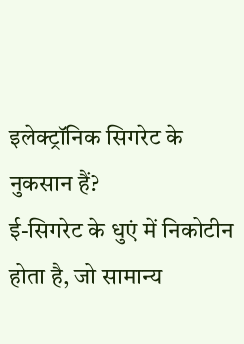इलेक्ट्रॉनिक सिगरेट के नुकसान हैं?
ई-सिगरेट के धुएं में निकोटीन होता है, जो सामान्य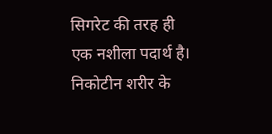सिगरेट की तरह ही एक नशीला पदार्थ है। निकोटीन शरीर के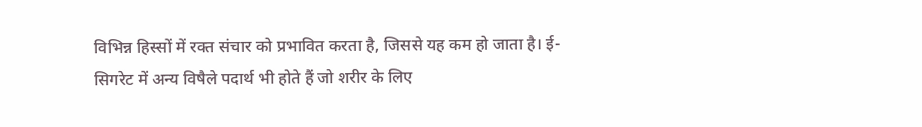विभिन्न हिस्सों में रक्त संचार को प्रभावित करता है, जिससे यह कम हो जाता है। ई-सिगरेट में अन्य विषैले पदार्थ भी होते हैं जो शरीर के लिए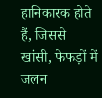हानिकारक होते हैं, जिससे खांसी, फेफड़ों में जलन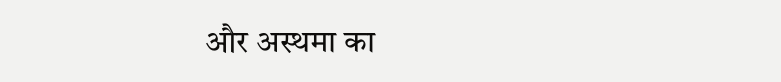और अस्थमा का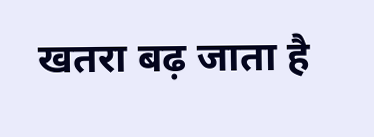खतरा बढ़ जाता है